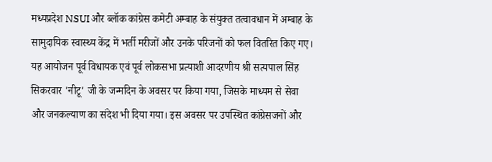मध्यप्रदेश NSUI और ब्लॉक कांग्रेस कमेटी अम्बाह के संयुक्त तत्वावधान में अम्बाह के सामुदायिक स्वास्थ्य केंद्र में भर्ती मरीजों और उनके परिजनों को फल वितरित किए गए। यह आयोजन पूर्व विधायक एवं पूर्व लोकसभा प्रत्याशी आदरणीय श्री सत्यपाल सिंह सिकरवार 'नीटू' जी के जन्मदिन के अवसर पर किया गया, जिसके माध्यम से सेवा और जनकल्याण का संदेश भी दिया गया। इस अवसर पर उपस्थित कांग्रेसजनों और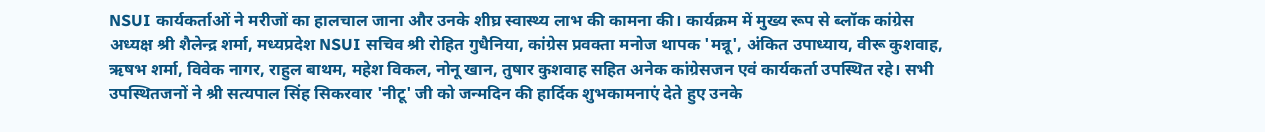NSUI कार्यकर्ताओं ने मरीजों का हालचाल जाना और उनके शीघ्र स्वास्थ्य लाभ की कामना की। कार्यक्रम में मुख्य रूप से ब्लॉक कांग्रेस अध्यक्ष श्री शैलेन्द्र शर्मा, मध्यप्रदेश NSUI सचिव श्री रोहित गुधैनिया, कांग्रेस प्रवक्ता मनोज थापक 'मन्नू', अंकित उपाध्याय, वीरू कुशवाह, ऋषभ शर्मा, विवेक नागर, राहुल बाथम, महेश विकल, नोनू खान, तुषार कुशवाह सहित अनेक कांग्रेसजन एवं कार्यकर्ता उपस्थित रहे। सभी उपस्थितजनों ने श्री सत्यपाल सिंह सिकरवार 'नीटू' जी को जन्मदिन की हार्दिक शुभकामनाएं देते हुए उनके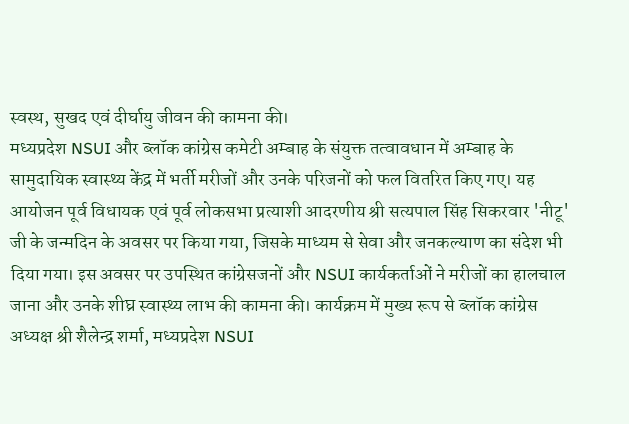स्वस्थ, सुखद एवं दीर्घायु जीवन की कामना की।
मध्यप्रदेश NSUI और ब्लॉक कांग्रेस कमेटी अम्बाह के संयुक्त तत्वावधान में अम्बाह के सामुदायिक स्वास्थ्य केंद्र में भर्ती मरीजों और उनके परिजनों को फल वितरित किए गए। यह आयोजन पूर्व विधायक एवं पूर्व लोकसभा प्रत्याशी आदरणीय श्री सत्यपाल सिंह सिकरवार 'नीटू' जी के जन्मदिन के अवसर पर किया गया, जिसके माध्यम से सेवा और जनकल्याण का संदेश भी दिया गया। इस अवसर पर उपस्थित कांग्रेसजनों और NSUI कार्यकर्ताओं ने मरीजों का हालचाल जाना और उनके शीघ्र स्वास्थ्य लाभ की कामना की। कार्यक्रम में मुख्य रूप से ब्लॉक कांग्रेस अध्यक्ष श्री शैलेन्द्र शर्मा, मध्यप्रदेश NSUI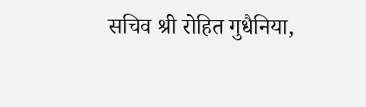सचिव श्री रोहित गुधैनिया,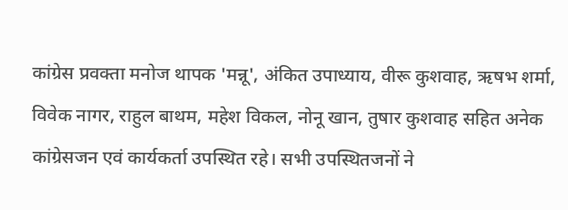कांग्रेस प्रवक्ता मनोज थापक 'मन्नू', अंकित उपाध्याय, वीरू कुशवाह, ऋषभ शर्मा, विवेक नागर, राहुल बाथम, महेश विकल, नोनू खान, तुषार कुशवाह सहित अनेक कांग्रेसजन एवं कार्यकर्ता उपस्थित रहे। सभी उपस्थितजनों ने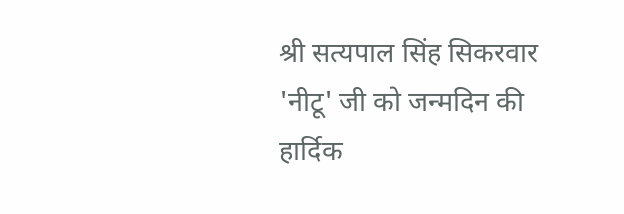श्री सत्यपाल सिंह सिकरवार 'नीटू' जी को जन्मदिन की हार्दिक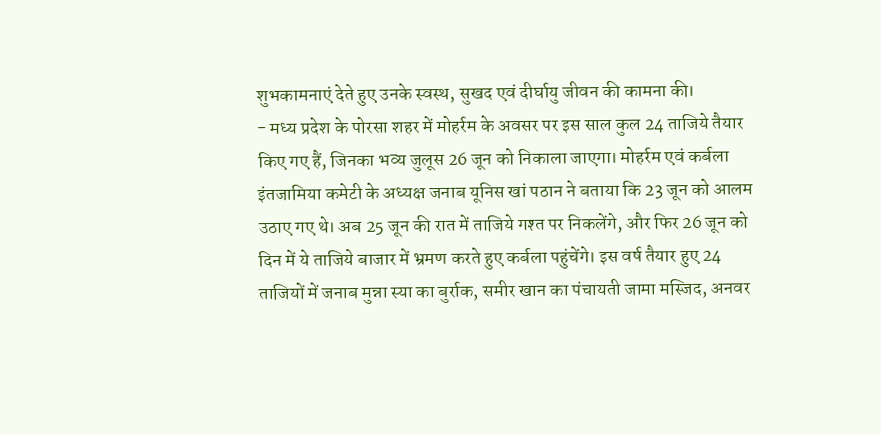शुभकामनाएं देते हुए उनके स्वस्थ, सुखद एवं दीर्घायु जीवन की कामना की।
- मध्य प्रदेश के पोरसा शहर में मोहर्रम के अवसर पर इस साल कुल 24 ताजिये तैयार किए गए हैं, जिनका भव्य जुलूस 26 जून को निकाला जाएगा। मोहर्रम एवं कर्बला इंतजामिया कमेटी के अध्यक्ष जनाब यूनिस खां पठान ने बताया कि 23 जून को आलम उठाए गए थे। अब 25 जून की रात में ताजिये गश्त पर निकलेंगे, और फिर 26 जून को दिन में ये ताजिये बाजार में भ्रमण करते हुए कर्बला पहुंचेंगे। इस वर्ष तैयार हुए 24 ताजियों में जनाब मुन्ना स्या का बुर्राक, समीर खान का पंचायती जामा मस्जिद, अनवर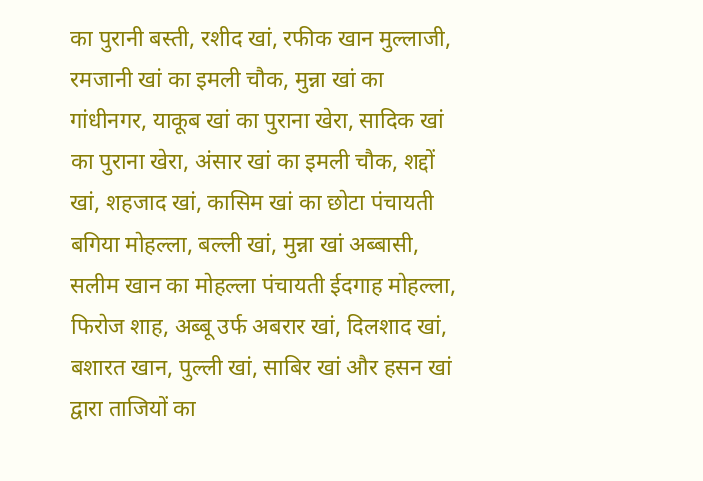का पुरानी बस्ती, रशीद खां, रफीक खान मुल्लाजी, रमजानी खां का इमली चौक, मुन्ना खां का गांधीनगर, याकूब खां का पुराना खेरा, सादिक खां का पुराना खेरा, अंसार खां का इमली चौक, शद्दों खां, शहजाद खां, कासिम खां का छोटा पंचायती बगिया मोहल्ला, बल्ली खां, मुन्ना खां अब्बासी, सलीम खान का मोहल्ला पंचायती ईदगाह मोहल्ला, फिरोज शाह, अब्बू उर्फ अबरार खां, दिलशाद खां, बशारत खान, पुल्ली खां, साबिर खां और हसन खां द्वारा ताजियों का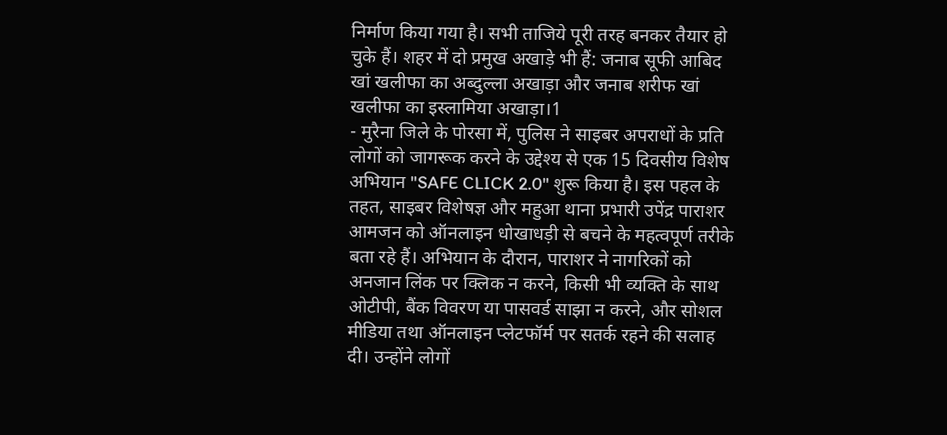निर्माण किया गया है। सभी ताजिये पूरी तरह बनकर तैयार हो चुके हैं। शहर में दो प्रमुख अखाड़े भी हैं: जनाब सूफी आबिद खां खलीफा का अब्दुल्ला अखाड़ा और जनाब शरीफ खां खलीफा का इस्लामिया अखाड़ा।1
- मुरैना जिले के पोरसा में, पुलिस ने साइबर अपराधों के प्रति लोगों को जागरूक करने के उद्देश्य से एक 15 दिवसीय विशेष अभियान "SAFE CLICK 2.0" शुरू किया है। इस पहल के तहत, साइबर विशेषज्ञ और महुआ थाना प्रभारी उपेंद्र पाराशर आमजन को ऑनलाइन धोखाधड़ी से बचने के महत्वपूर्ण तरीके बता रहे हैं। अभियान के दौरान, पाराशर ने नागरिकों को अनजान लिंक पर क्लिक न करने, किसी भी व्यक्ति के साथ ओटीपी, बैंक विवरण या पासवर्ड साझा न करने, और सोशल मीडिया तथा ऑनलाइन प्लेटफॉर्म पर सतर्क रहने की सलाह दी। उन्होंने लोगों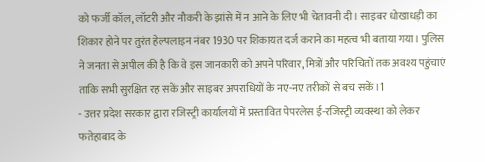को फर्जी कॉल, लॉटरी और नौकरी के झांसे में न आने के लिए भी चेतावनी दी। साइबर धोखाधड़ी का शिकार होने पर तुरंत हेल्पलाइन नंबर 1930 पर शिकायत दर्ज कराने का महत्व भी बताया गया। पुलिस ने जनता से अपील की है कि वे इस जानकारी को अपने परिवार, मित्रों और परिचितों तक अवश्य पहुंचाएं ताकि सभी सुरक्षित रह सकें और साइबर अपराधियों के नए-नए तरीकों से बच सकें।1
- उत्तर प्रदेश सरकार द्वारा रजिस्ट्री कार्यालयों में प्रस्तावित पेपरलेस ई-रजिस्ट्री व्यवस्था को लेकर फतेहाबाद के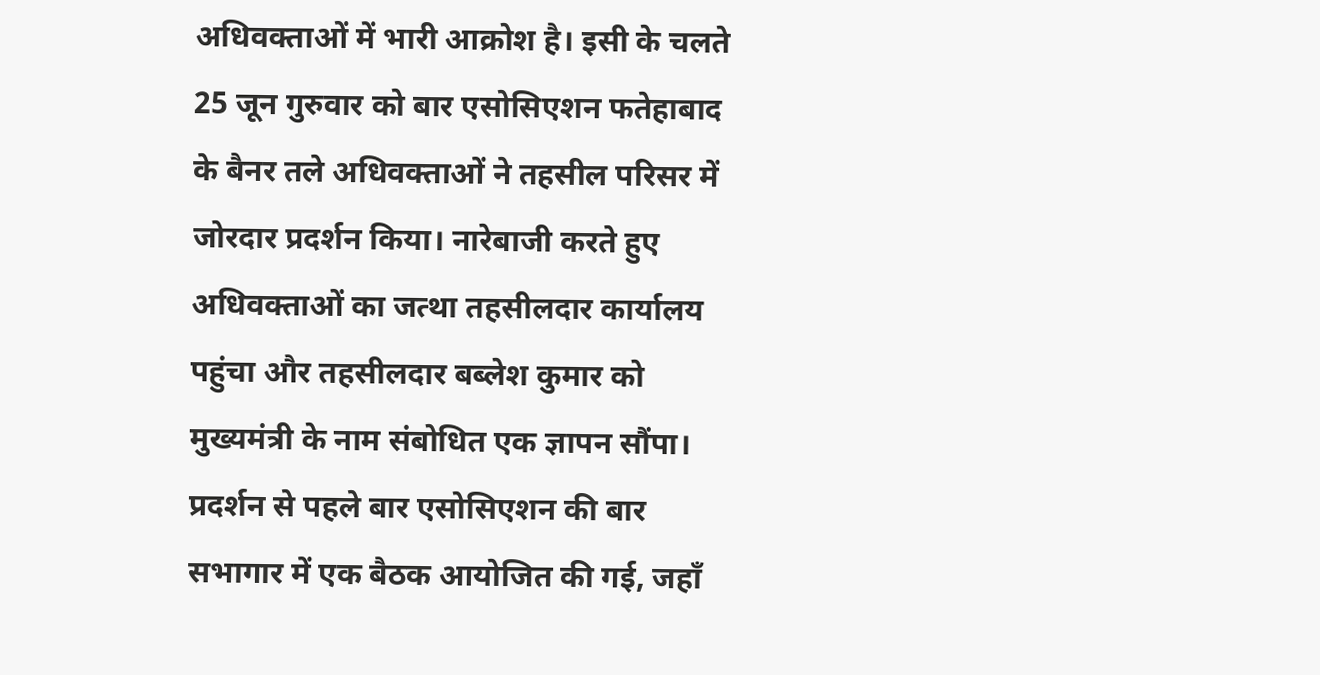अधिवक्ताओं में भारी आक्रोश है। इसी के चलते 25 जून गुरुवार को बार एसोसिएशन फतेहाबाद के बैनर तले अधिवक्ताओं ने तहसील परिसर में जोरदार प्रदर्शन किया। नारेबाजी करते हुए अधिवक्ताओं का जत्था तहसीलदार कार्यालय पहुंचा और तहसीलदार बब्लेश कुमार को मुख्यमंत्री के नाम संबोधित एक ज्ञापन सौंपा। प्रदर्शन से पहले बार एसोसिएशन की बार सभागार में एक बैठक आयोजित की गई, जहाँ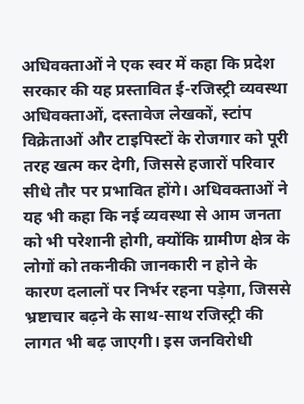अधिवक्ताओं ने एक स्वर में कहा कि प्रदेश सरकार की यह प्रस्तावित ई-रजिस्ट्री व्यवस्था अधिवक्ताओं, दस्तावेज लेखकों, स्टांप विक्रेताओं और टाइपिस्टों के रोजगार को पूरी तरह खत्म कर देगी, जिससे हजारों परिवार सीधे तौर पर प्रभावित होंगे। अधिवक्ताओं ने यह भी कहा कि नई व्यवस्था से आम जनता को भी परेशानी होगी, क्योंकि ग्रामीण क्षेत्र के लोगों को तकनीकी जानकारी न होने के कारण दलालों पर निर्भर रहना पड़ेगा, जिससे भ्रष्टाचार बढ़ने के साथ-साथ रजिस्ट्री की लागत भी बढ़ जाएगी। इस जनविरोधी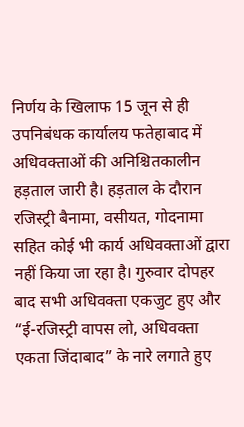निर्णय के खिलाफ 15 जून से ही उपनिबंधक कार्यालय फतेहाबाद में अधिवक्ताओं की अनिश्चितकालीन हड़ताल जारी है। हड़ताल के दौरान रजिस्ट्री बैनामा, वसीयत, गोदनामा सहित कोई भी कार्य अधिवक्ताओं द्वारा नहीं किया जा रहा है। गुरुवार दोपहर बाद सभी अधिवक्ता एकजुट हुए और “ई-रजिस्ट्री वापस लो, अधिवक्ता एकता जिंदाबाद” के नारे लगाते हुए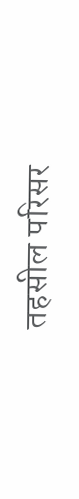तहसील परिसर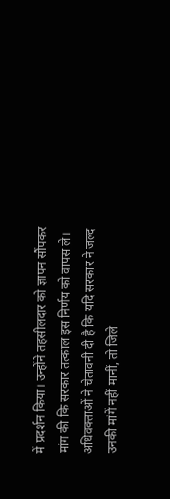में प्रदर्शन किया। उन्होंने तहसीलदार को ज्ञापन सौंपकर मांग की कि सरकार तत्काल इस निर्णय को वापस ले। अधिवक्ताओं ने चेतावनी दी है कि यदि सरकार ने जल्द उनकी मांगें नहीं मानीं, तो जिले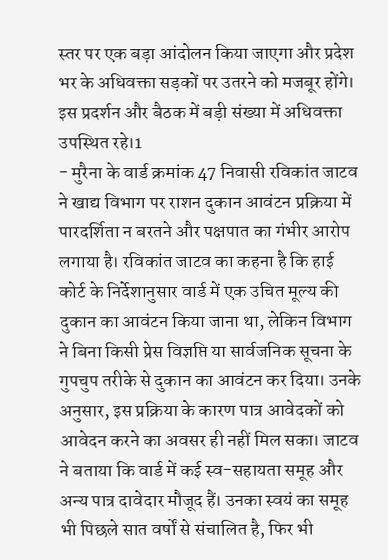स्तर पर एक बड़ा आंदोलन किया जाएगा और प्रदेश भर के अधिवक्ता सड़कों पर उतरने को मजबूर होंगे। इस प्रदर्शन और बैठक में बड़ी संख्या में अधिवक्ता उपस्थित रहे।1
- मुरैना के वार्ड क्रमांक 47 निवासी रविकांत जाटव ने खाद्य विभाग पर राशन दुकान आवंटन प्रक्रिया में पारदर्शिता न बरतने और पक्षपात का गंभीर आरोप लगाया है। रविकांत जाटव का कहना है कि हाई कोर्ट के निर्देशानुसार वार्ड में एक उचित मूल्य की दुकान का आवंटन किया जाना था, लेकिन विभाग ने बिना किसी प्रेस विज्ञप्ति या सार्वजनिक सूचना के गुपचुप तरीके से दुकान का आवंटन कर दिया। उनके अनुसार, इस प्रक्रिया के कारण पात्र आवेदकों को आवेदन करने का अवसर ही नहीं मिल सका। जाटव ने बताया कि वार्ड में कई स्व-सहायता समूह और अन्य पात्र दावेदार मौजूद हैं। उनका स्वयं का समूह भी पिछले सात वर्षों से संचालित है, फिर भी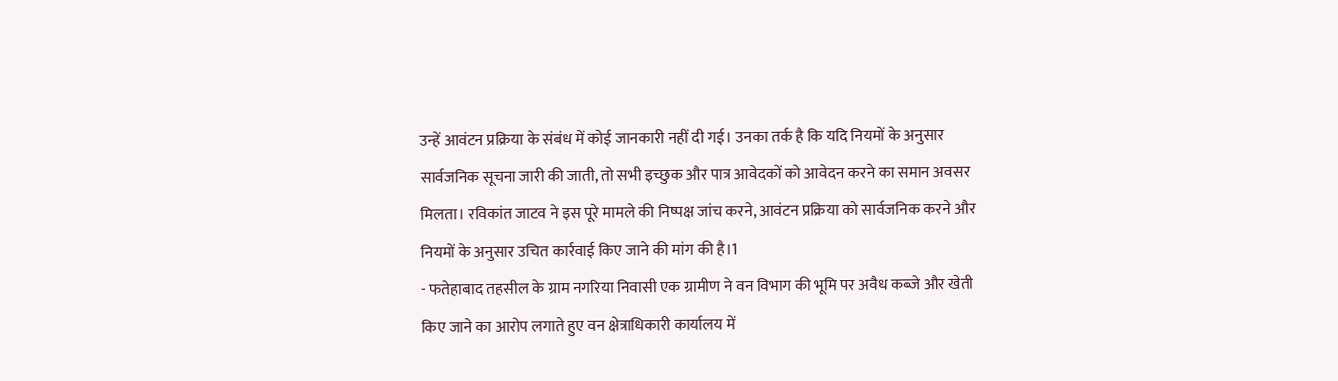उन्हें आवंटन प्रक्रिया के संबंध में कोई जानकारी नहीं दी गई। उनका तर्क है कि यदि नियमों के अनुसार सार्वजनिक सूचना जारी की जाती, तो सभी इच्छुक और पात्र आवेदकों को आवेदन करने का समान अवसर मिलता। रविकांत जाटव ने इस पूरे मामले की निष्पक्ष जांच करने, आवंटन प्रक्रिया को सार्वजनिक करने और नियमों के अनुसार उचित कार्रवाई किए जाने की मांग की है।1
- फतेहाबाद तहसील के ग्राम नगरिया निवासी एक ग्रामीण ने वन विभाग की भूमि पर अवैध कब्जे और खेती किए जाने का आरोप लगाते हुए वन क्षेत्राधिकारी कार्यालय में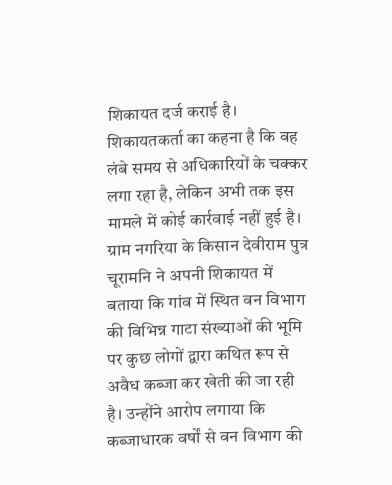शिकायत दर्ज कराई है। शिकायतकर्ता का कहना है कि वह लंबे समय से अधिकारियों के चक्कर लगा रहा है, लेकिन अभी तक इस मामले में कोई कार्रवाई नहीं हुई है। ग्राम नगरिया के किसान देवीराम पुत्र चूरामनि ने अपनी शिकायत में बताया कि गांव में स्थित वन विभाग की विभिन्न गाटा संख्याओं की भूमि पर कुछ लोगों द्वारा कथित रूप से अवैध कब्जा कर खेती की जा रही है। उन्होंने आरोप लगाया कि कब्जाधारक वर्षों से वन विभाग की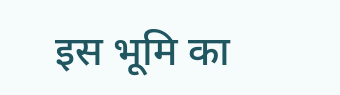इस भूमि का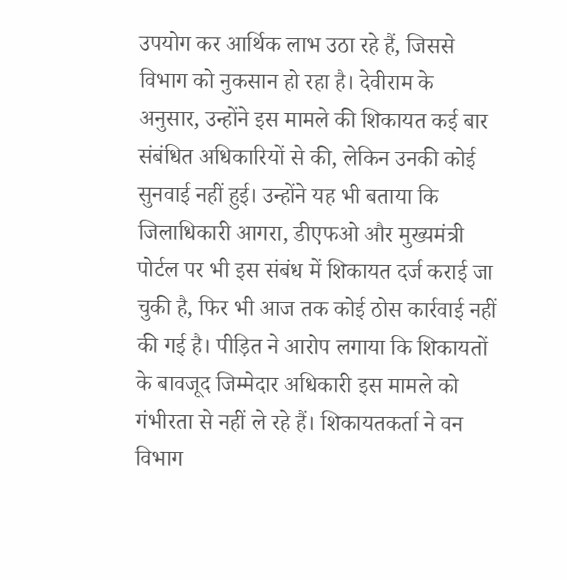उपयोग कर आर्थिक लाभ उठा रहे हैं, जिससे विभाग को नुकसान हो रहा है। देवीराम के अनुसार, उन्होंने इस मामले की शिकायत कई बार संबंधित अधिकारियों से की, लेकिन उनकी कोई सुनवाई नहीं हुई। उन्होंने यह भी बताया कि जिलाधिकारी आगरा, डीएफओ और मुख्यमंत्री पोर्टल पर भी इस संबंध में शिकायत दर्ज कराई जा चुकी है, फिर भी आज तक कोई ठोस कार्रवाई नहीं की गई है। पीड़ित ने आरोप लगाया कि शिकायतों के बावजूद जिम्मेदार अधिकारी इस मामले को गंभीरता से नहीं ले रहे हैं। शिकायतकर्ता ने वन विभाग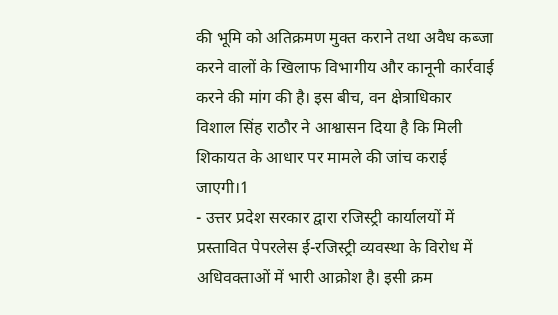की भूमि को अतिक्रमण मुक्त कराने तथा अवैध कब्जा करने वालों के खिलाफ विभागीय और कानूनी कार्रवाई करने की मांग की है। इस बीच, वन क्षेत्राधिकार विशाल सिंह राठौर ने आश्वासन दिया है कि मिली शिकायत के आधार पर मामले की जांच कराई जाएगी।1
- उत्तर प्रदेश सरकार द्वारा रजिस्ट्री कार्यालयों में प्रस्तावित पेपरलेस ई-रजिस्ट्री व्यवस्था के विरोध में अधिवक्ताओं में भारी आक्रोश है। इसी क्रम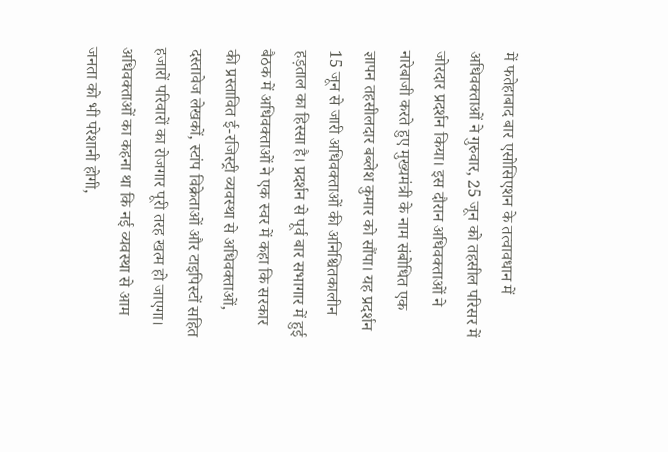में फतेहाबाद बार एसोसिएशन के तत्वावधान में अधिवक्ताओं ने गुरुवार, 25 जून को तहसील परिसर में जोरदार प्रदर्शन किया। इस दौरान अधिवक्ताओं ने नारेबाजी करते हुए मुख्यमंत्री के नाम संबोधित एक ज्ञापन तहसीलदार बब्लेश कुमार को सौंपा। यह प्रदर्शन 15 जून से जारी अधिवक्ताओं की अनिश्चितकालीन हड़ताल का हिस्सा है। प्रदर्शन से पूर्व बार सभागार में हुई बैठक में अधिवक्ताओं ने एक स्वर में कहा कि सरकार की प्रस्तावित ई-रजिस्ट्री व्यवस्था से अधिवक्ताओं, दस्तावेज लेखकों, स्टांप विक्रेताओं और टाइपिस्टों सहित हजारों परिवारों का रोजगार पूरी तरह खत्म हो जाएगा। अधिवक्ताओं का कहना था कि नई व्यवस्था से आम जनता को भी परेशानी होगी,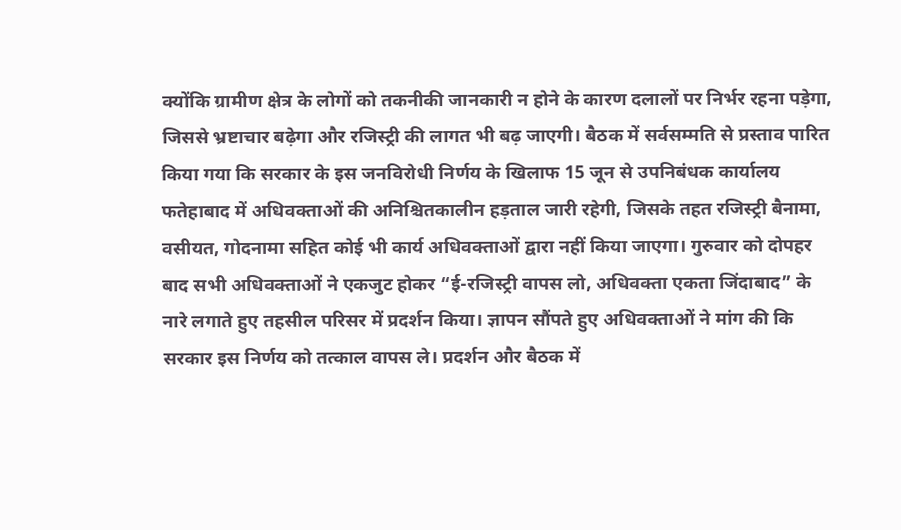क्योंकि ग्रामीण क्षेत्र के लोगों को तकनीकी जानकारी न होने के कारण दलालों पर निर्भर रहना पड़ेगा, जिससे भ्रष्टाचार बढ़ेगा और रजिस्ट्री की लागत भी बढ़ जाएगी। बैठक में सर्वसम्मति से प्रस्ताव पारित किया गया कि सरकार के इस जनविरोधी निर्णय के खिलाफ 15 जून से उपनिबंधक कार्यालय फतेहाबाद में अधिवक्ताओं की अनिश्चितकालीन हड़ताल जारी रहेगी, जिसके तहत रजिस्ट्री बैनामा, वसीयत, गोदनामा सहित कोई भी कार्य अधिवक्ताओं द्वारा नहीं किया जाएगा। गुरुवार को दोपहर बाद सभी अधिवक्ताओं ने एकजुट होकर “ई-रजिस्ट्री वापस लो, अधिवक्ता एकता जिंदाबाद” के नारे लगाते हुए तहसील परिसर में प्रदर्शन किया। ज्ञापन सौंपते हुए अधिवक्ताओं ने मांग की कि सरकार इस निर्णय को तत्काल वापस ले। प्रदर्शन और बैठक में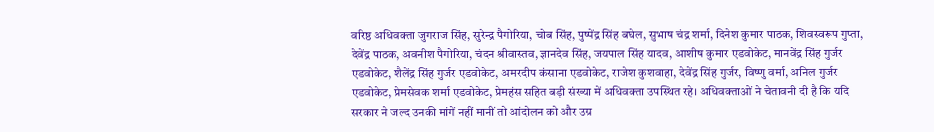वरिष्ठ अधिवक्ता जुगराज सिंह, सुरेन्द्र पैगोरिया, चोब सिंह, पुष्पेंद्र सिंह बघेल, सुभाष चंद्र शर्मा, दिनेश कुमार पाठक, शिवस्वरूप गुप्ता, देवेंद्र पाठक, अवनीश पैगोरिया, चंदन श्रीवास्तव, ज्ञानदेव सिंह, जयपाल सिंह यादव, आशीष कुमार एडवोकेट, मानवेंद्र सिंह गुर्जर एडवोकेट, शैलेंद्र सिंह गुर्जर एडवोकेट, अमरदीप कंसाना एडवोकेट, राजेश कुशवाहा, देवेंद्र सिंह गुर्जर, विष्णु वर्मा, अनिल गुर्जर एडवोकेट, प्रेमसेवक शर्मा एडवोकेट, प्रेमहंस सहित बड़ी संख्या में अधिवक्ता उपस्थित रहे। अधिवक्ताओं ने चेतावनी दी है कि यदि सरकार ने जल्द उनकी मांगें नहीं मानीं तो आंदोलन को और उग्र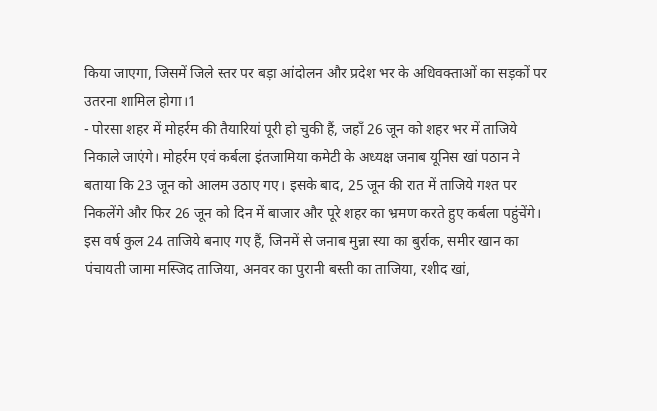किया जाएगा, जिसमें जिले स्तर पर बड़ा आंदोलन और प्रदेश भर के अधिवक्ताओं का सड़कों पर उतरना शामिल होगा।1
- पोरसा शहर में मोहर्रम की तैयारियां पूरी हो चुकी हैं, जहाँ 26 जून को शहर भर में ताजिये निकाले जाएंगे। मोहर्रम एवं कर्बला इंतजामिया कमेटी के अध्यक्ष जनाब यूनिस खां पठान ने बताया कि 23 जून को आलम उठाए गए। इसके बाद, 25 जून की रात में ताजिये गश्त पर निकलेंगे और फिर 26 जून को दिन में बाजार और पूरे शहर का भ्रमण करते हुए कर्बला पहुंचेंगे। इस वर्ष कुल 24 ताजिये बनाए गए हैं, जिनमें से जनाब मुन्ना स्या का बुर्राक, समीर खान का पंचायती जामा मस्जिद ताजिया, अनवर का पुरानी बस्ती का ताजिया, रशीद खां,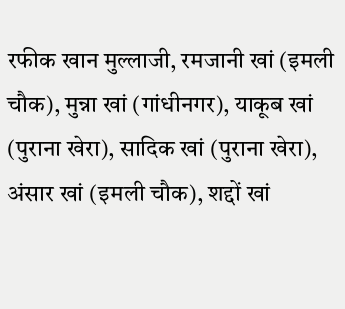रफीक खान मुल्लाजी, रमजानी खां (इमली चौक), मुन्ना खां (गांधीनगर), याकूब खां (पुराना खेरा), सादिक खां (पुराना खेरा), अंसार खां (इमली चौक), शद्दों खां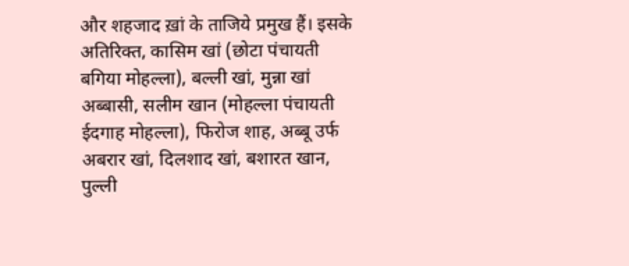और शहजाद ख़ां के ताजिये प्रमुख हैं। इसके अतिरिक्त, कासिम खां (छोटा पंचायती बगिया मोहल्ला), बल्ली खां, मुन्ना खां अब्बासी, सलीम खान (मोहल्ला पंचायती ईदगाह मोहल्ला), फिरोज शाह, अब्बू उर्फ अबरार खां, दिलशाद खां, बशारत खान, पुल्ली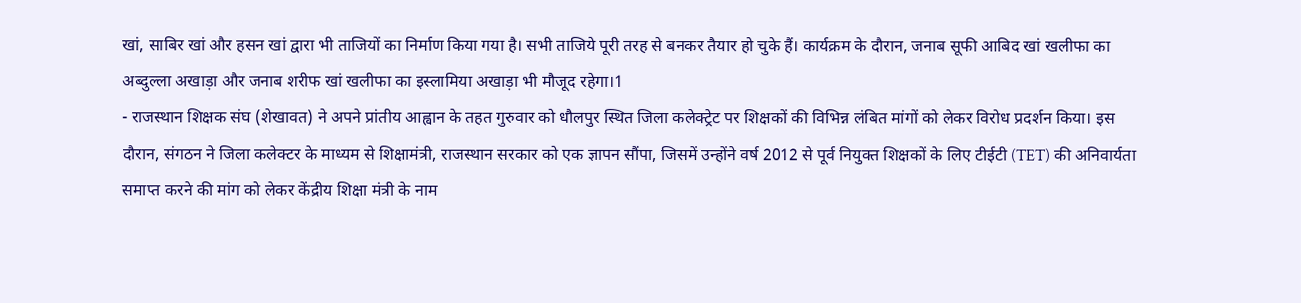खां, साबिर खां और हसन खां द्वारा भी ताजियों का निर्माण किया गया है। सभी ताजिये पूरी तरह से बनकर तैयार हो चुके हैं। कार्यक्रम के दौरान, जनाब सूफी आबिद खां खलीफा का अब्दुल्ला अखाड़ा और जनाब शरीफ खां खलीफा का इस्लामिया अखाड़ा भी मौजूद रहेगा।1
- राजस्थान शिक्षक संघ (शेखावत) ने अपने प्रांतीय आह्वान के तहत गुरुवार को धौलपुर स्थित जिला कलेक्ट्रेट पर शिक्षकों की विभिन्न लंबित मांगों को लेकर विरोध प्रदर्शन किया। इस दौरान, संगठन ने जिला कलेक्टर के माध्यम से शिक्षामंत्री, राजस्थान सरकार को एक ज्ञापन सौंपा, जिसमें उन्होंने वर्ष 2012 से पूर्व नियुक्त शिक्षकों के लिए टीईटी (TET) की अनिवार्यता समाप्त करने की मांग को लेकर केंद्रीय शिक्षा मंत्री के नाम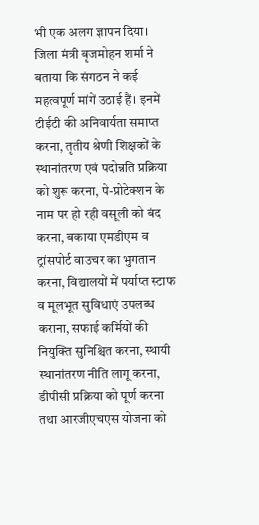भी एक अलग ज्ञापन दिया। जिला मंत्री बृजमोहन शर्मा ने बताया कि संगठन ने कई महत्वपूर्ण मांगें उठाई हैं। इनमें टीईटी की अनिवार्यता समाप्त करना, तृतीय श्रेणी शिक्षकों के स्थानांतरण एवं पदोन्नति प्रक्रिया को शुरू करना, पे-प्रोटेक्शन के नाम पर हो रही वसूली को बंद करना, बकाया एमडीएम व ट्रांसपोर्ट वाउचर का भुगतान करना, विद्यालयों में पर्याप्त स्टाफ व मूलभूत सुविधाएं उपलब्ध कराना, सफाई कर्मियों की नियुक्ति सुनिश्चित करना, स्थायी स्थानांतरण नीति लागू करना, डीपीसी प्रक्रिया को पूर्ण करना तथा आरजीएचएस योजना को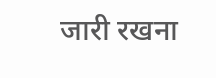जारी रखना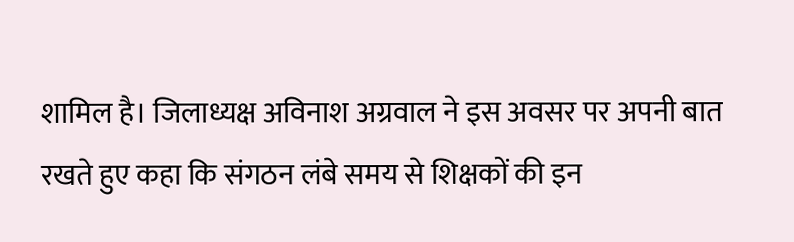शामिल है। जिलाध्यक्ष अविनाश अग्रवाल ने इस अवसर पर अपनी बात रखते हुए कहा कि संगठन लंबे समय से शिक्षकों की इन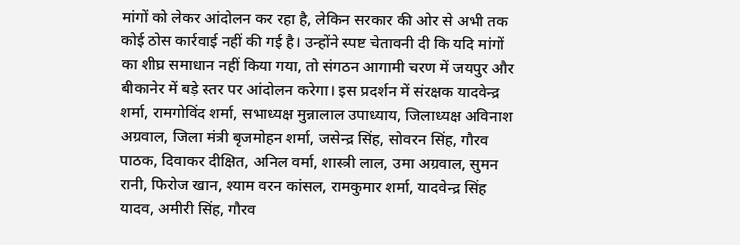मांगों को लेकर आंदोलन कर रहा है, लेकिन सरकार की ओर से अभी तक कोई ठोस कार्रवाई नहीं की गई है। उन्होंने स्पष्ट चेतावनी दी कि यदि मांगों का शीघ्र समाधान नहीं किया गया, तो संगठन आगामी चरण में जयपुर और बीकानेर में बड़े स्तर पर आंदोलन करेगा। इस प्रदर्शन में संरक्षक यादवेन्द्र शर्मा, रामगोविंद शर्मा, सभाध्यक्ष मुन्नालाल उपाध्याय, जिलाध्यक्ष अविनाश अग्रवाल, जिला मंत्री बृजमोहन शर्मा, जसेन्द्र सिंह, सोवरन सिंह, गौरव पाठक, दिवाकर दीक्षित, अनिल वर्मा, शास्त्री लाल, उमा अग्रवाल, सुमन रानी, फिरोज खान, श्याम वरन कांसल, रामकुमार शर्मा, यादवेन्द्र सिंह यादव, अमीरी सिंह, गौरव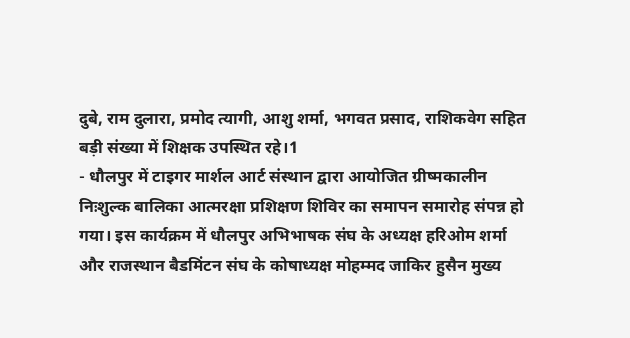दुबे, राम दुलारा, प्रमोद त्यागी, आशु शर्मा, भगवत प्रसाद, राशिकवेग सहित बड़ी संख्या में शिक्षक उपस्थित रहे।1
- धौलपुर में टाइगर मार्शल आर्ट संस्थान द्वारा आयोजित ग्रीष्मकालीन निःशुल्क बालिका आत्मरक्षा प्रशिक्षण शिविर का समापन समारोह संपन्न हो गया। इस कार्यक्रम में धौलपुर अभिभाषक संघ के अध्यक्ष हरिओम शर्मा और राजस्थान बैडमिंटन संघ के कोषाध्यक्ष मोहम्मद जाकिर हुसैन मुख्य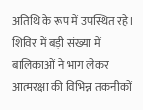अतिथि के रूप में उपस्थित रहे। शिविर में बड़ी संख्या में बालिकाओं ने भाग लेकर आत्मरक्षा की विभिन्न तकनीकों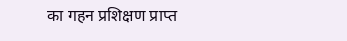का गहन प्रशिक्षण प्राप्त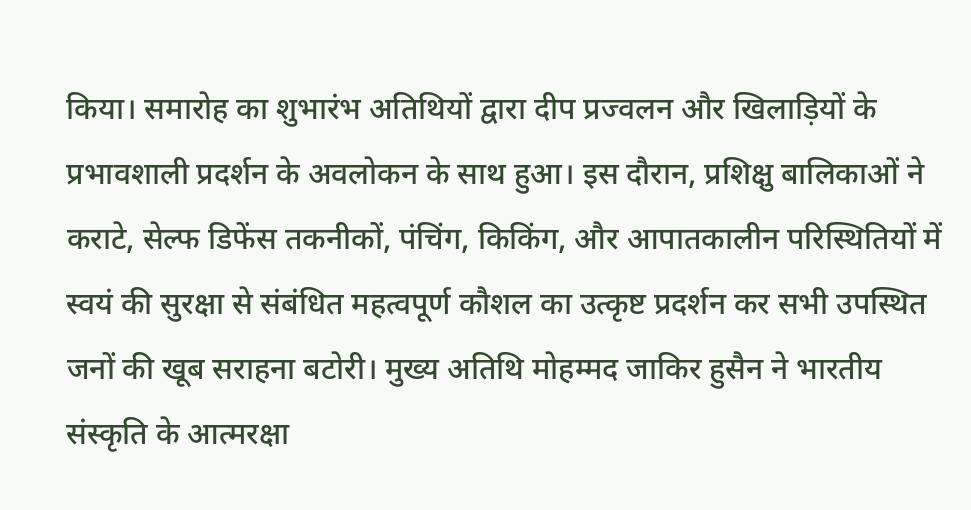किया। समारोह का शुभारंभ अतिथियों द्वारा दीप प्रज्वलन और खिलाड़ियों के प्रभावशाली प्रदर्शन के अवलोकन के साथ हुआ। इस दौरान, प्रशिक्षु बालिकाओं ने कराटे, सेल्फ डिफेंस तकनीकों, पंचिंग, किकिंग, और आपातकालीन परिस्थितियों में स्वयं की सुरक्षा से संबंधित महत्वपूर्ण कौशल का उत्कृष्ट प्रदर्शन कर सभी उपस्थित जनों की खूब सराहना बटोरी। मुख्य अतिथि मोहम्मद जाकिर हुसैन ने भारतीय संस्कृति के आत्मरक्षा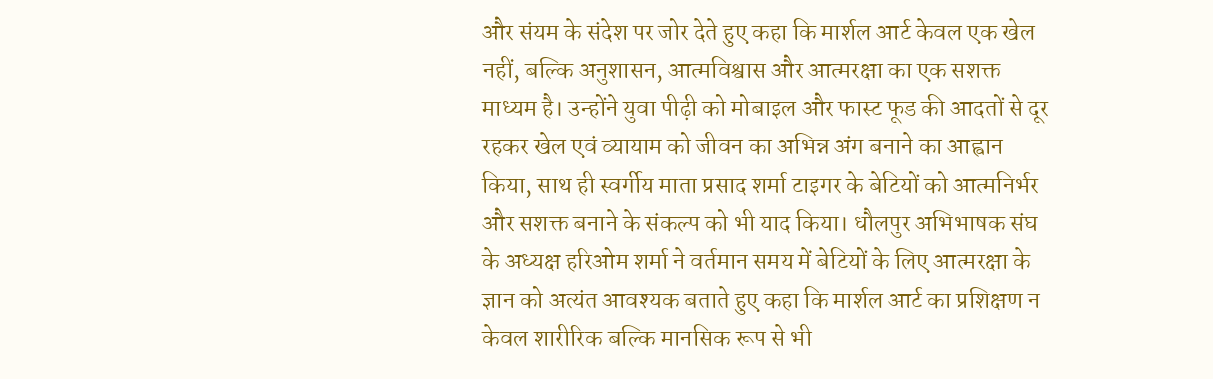और संयम के संदेश पर जोर देते हुए कहा कि मार्शल आर्ट केवल एक खेल नहीं, बल्कि अनुशासन, आत्मविश्वास और आत्मरक्षा का एक सशक्त माध्यम है। उन्होंने युवा पीढ़ी को मोबाइल और फास्ट फूड की आदतों से दूर रहकर खेल एवं व्यायाम को जीवन का अभिन्न अंग बनाने का आह्वान किया, साथ ही स्वर्गीय माता प्रसाद शर्मा टाइगर के बेटियों को आत्मनिर्भर और सशक्त बनाने के संकल्प को भी याद किया। धौलपुर अभिभाषक संघ के अध्यक्ष हरिओम शर्मा ने वर्तमान समय में बेटियों के लिए आत्मरक्षा के ज्ञान को अत्यंत आवश्यक बताते हुए कहा कि मार्शल आर्ट का प्रशिक्षण न केवल शारीरिक बल्कि मानसिक रूप से भी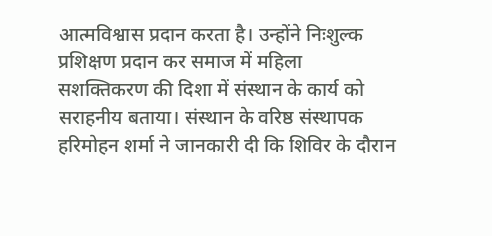आत्मविश्वास प्रदान करता है। उन्होंने निःशुल्क प्रशिक्षण प्रदान कर समाज में महिला सशक्तिकरण की दिशा में संस्थान के कार्य को सराहनीय बताया। संस्थान के वरिष्ठ संस्थापक हरिमोहन शर्मा ने जानकारी दी कि शिविर के दौरान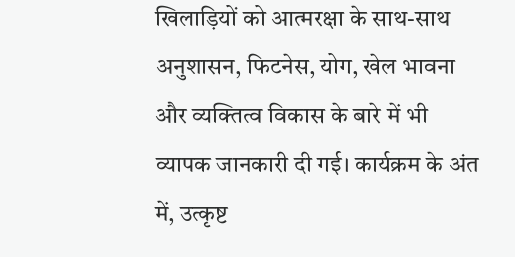खिलाड़ियों को आत्मरक्षा के साथ-साथ अनुशासन, फिटनेस, योग, खेल भावना और व्यक्तित्व विकास के बारे में भी व्यापक जानकारी दी गई। कार्यक्रम के अंत में, उत्कृष्ट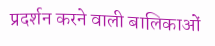प्रदर्शन करने वाली बालिकाओं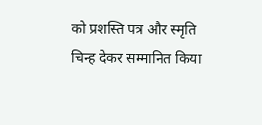को प्रशस्ति पत्र और स्मृति चिन्ह देकर सम्मानित किया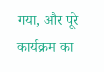गया, और पूरे कार्यक्रम का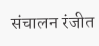संचालन रंजीत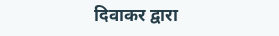दिवाकर द्वारा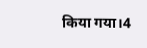किया गया।4